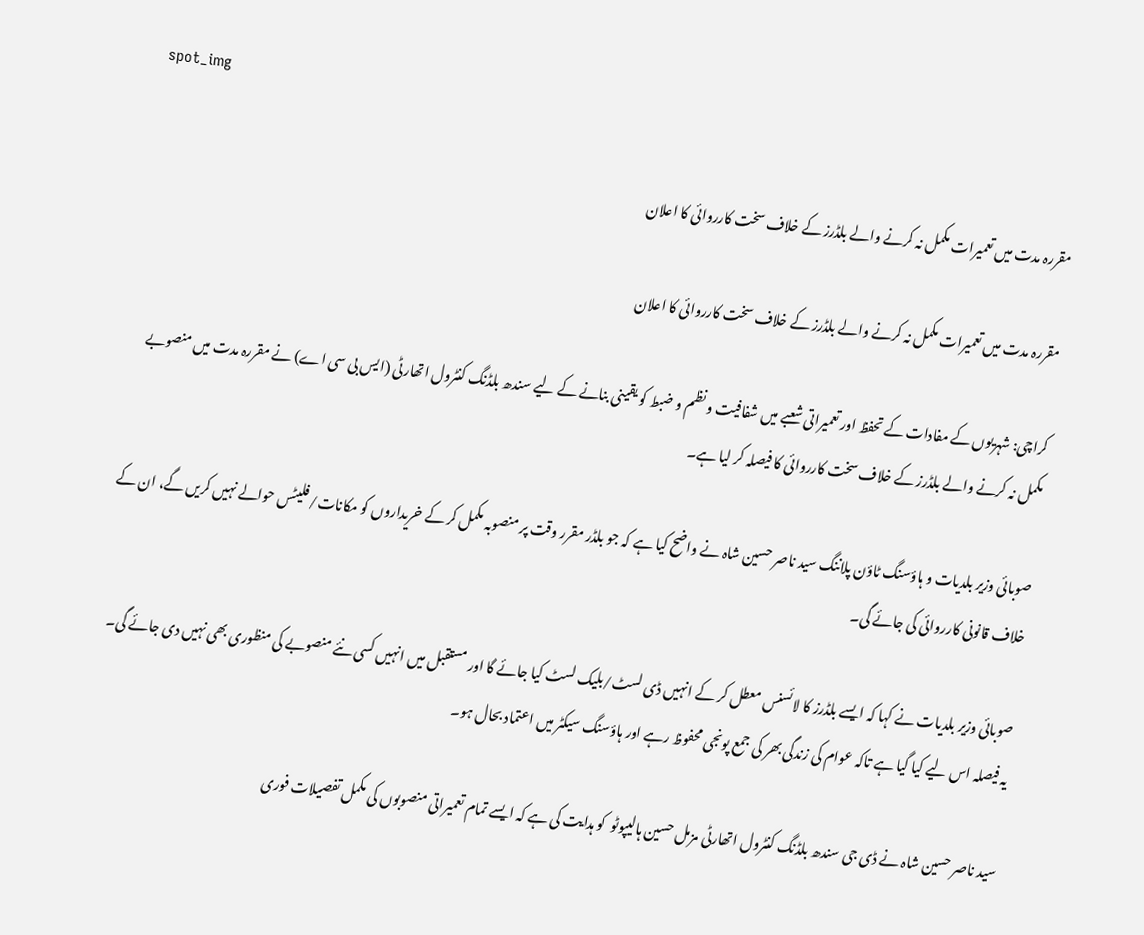spot_img

مقررہ مدت میں تعمیرات مکمل نہ کرنے والے بلڈرز کے خلاف سخت کارروائی کا اعلان

مقررہ مدت میں تعمیرات مکمل نہ کرنے والے بلڈرز کے خلاف سخت کارروائی کا اعلان

کراچی: شہریوں کے مفادات کے تحفظ اور تعمیراتی شعبے میں شفافیت و نظم و ضبط کو یقینی بنانے کے لیے سندھ بلڈنگ کنٹرول اتھارٹی (ایس بی سی اے) نے مقررہ مدت میں منصوبے مکمل نہ کرنے والے بلڈرز کے خلاف سخت کارروائی کا فیصلہ کر لیا ہے۔

صوبائی وزیر بلدیات و ہاؤسنگ ٹاؤن پلاننگ سید ناصر حسین شاہ نے واضح کیا ہے کہ جو بلڈر مقرر وقت پر منصوبہ مکمل کر کے خریداروں کو مکانات/فلیٹس حوالے نہیں کریں گے، ان کے خلاف قانونی کارروائی کی جائے گی۔

صوبائی وزیر بلدیات نے کہا کہ ایسے بلڈرز کا لائسنس معطل کر کے انہیں ڈی لسٹ/بلیک لسٹ کیا جائے گا اور مستقبل میں انہیں کسی نئے منصوبے کی منظوری بھی نہیں دی جائے گی۔ یہ فیصلہ اس لیے کیا گیا ہے تاکہ عوام کی زندگی بھر کی جمع پونجی محفوظ رہے اور ہاؤسنگ سیکٹر میں اعتماد بحال ہو۔

سید ناصر حسین شاہ نے ڈی جی سندھ بلڈنگ کنٹرول اتھارٹی مزمل حسین ہالیپوٹو  کو ہدایت کی ہے کہ ایسے تمام تعمیراتی منصوبوں کی مکمل تفصیلات فوری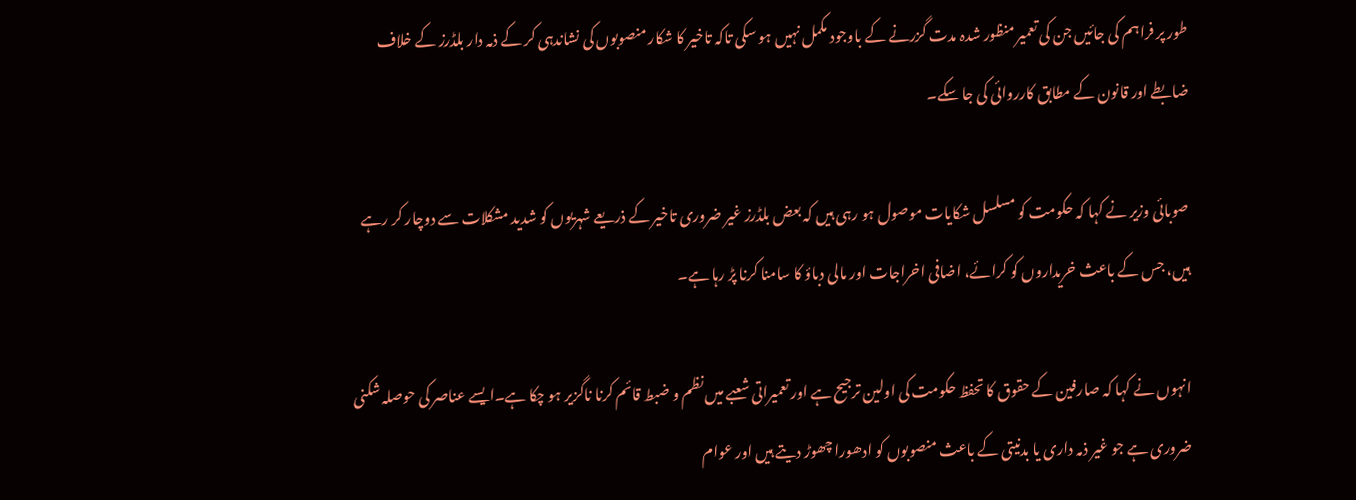طور پر فراہم کی جائیں جن کی تعمیر منظور شدہ مدت گزرنے کے باوجود مکمل نہیں ہو سکی تاکہ تاخیر کا شکار منصوبوں کی نشاندہی کر کے ذمہ دار بلڈرز کے خلاف ضابطے اور قانون کے مطابق کارروائی کی جا سکے۔

صوبائی وزیر نے کہا کہ حکومت کو مسلسل شکایات موصول ہو رہی ہیں کہ بعض بلڈرز غیر ضروری تاخیر کے ذریعے شہریوں کو شدید مشکلات سے دوچار کر رہے ہیں، جس کے باعث خریداروں کو کرائے، اضافی اخراجات اور مالی دباؤ کا سامنا کرنا پڑ رہا ہے۔

انہوں نے کہا کہ صارفین کے حقوق کا تحفظ حکومت کی اولین ترجیح ہے اور تعمیراتی شعبے میں نظم و ضبط قائم کرنا ناگزیر ہو چکا ہے۔ایسے عناصر کی حوصلہ شکنی ضروری ہے جو غیر ذمہ داری یا بدنیتی کے باعث منصوبوں کو ادھورا چھوڑ دیتے ہیں اور عوام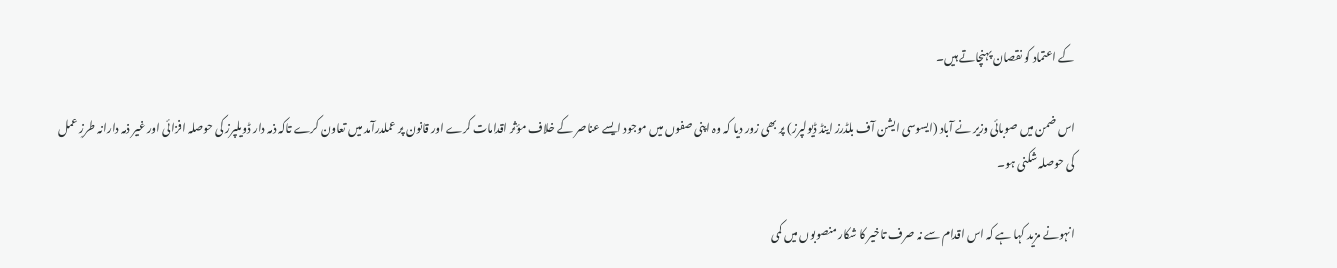کے اعتماد کو نقصان پہنچاتے ہیں۔

اس ضمن میں صوبائی وزیر نے آباد (ایسوسی ایشن آف بلڈرز اینڈ ڈیولپرز) پر بھی زور دیا کہ وہ اپنی صفوں میں موجود ایسے عناصر کے خلاف مؤثر اقدامات کرے اور قانون پر عملدرآمد میں تعاون کرے تاکہ ذمہ دار ڈویلپرز کی حوصلہ افزائی اور غیر ذمہ دارانہ طرزِ عمل کی حوصلہ شکنی ہو۔

انہونے مزید کہا ہے کہ اس اقدام سے نہ صرف تاخیر کا شکار منصوبوں میں کمی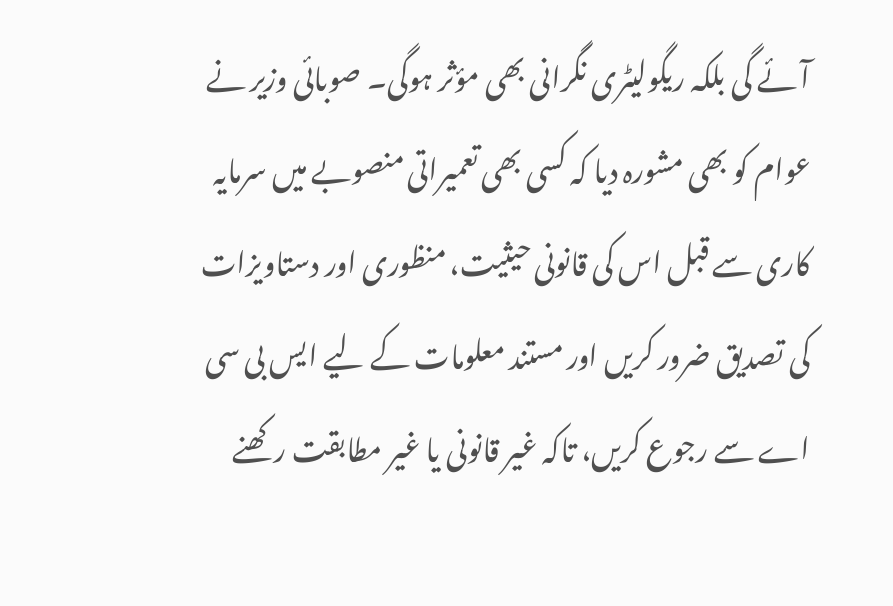آئے گی بلکہ ریگولیٹری نگرانی بھی مؤثر ہوگی۔ صوبائی وزیر نے عوام کو بھی مشورہ دیا کہ کسی بھی تعمیراتی منصوبے میں سرمایہ کاری سے قبل اس کی قانونی حیثیت، منظوری اور دستاویزات کی تصدیق ضرور کریں اور مستند معلومات کے لیے ایس بی سی اے سے رجوع کریں، تاکہ غیر قانونی یا غیر مطابقت رکھنے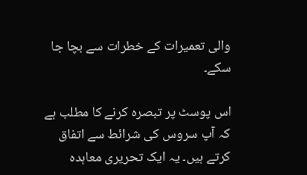والی تعمیرات کے خطرات سے بچا جا سکے۔

اس پوسٹ پر تبصرہ کرنے کا مطلب ہے کہ آپ سروس کی شرائط سے اتفاق کرتے ہیں۔ یہ ایک تحریری معاہدہ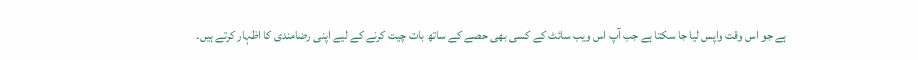ہے جو اس وقت واپس لیا جا سکتا ہے جب آپ اس ویب سائٹ کے کسی بھی حصے کے ساتھ بات چیت کرنے کے لیے اپنی رضامندی کا اظہار کرتے ہیں۔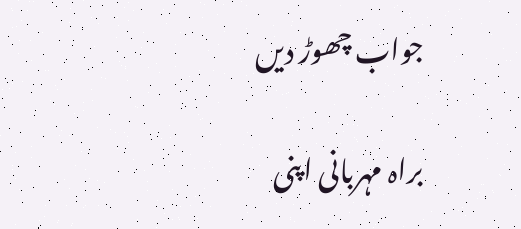جواب چھوڑ دیں

براہ مہربانی اپنی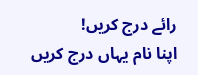رائے درج کریں!
اپنا نام یہاں درج کریں